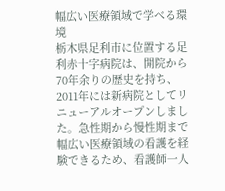幅広い医療領域で学べる環境
栃木県足利市に位置する足利赤十字病院は、開院から70年余りの歴史を持ち、2011年には新病院としてリニューアルオープンしました。急性期から慢性期まで幅広い医療領域の看護を経験できるため、看護師一人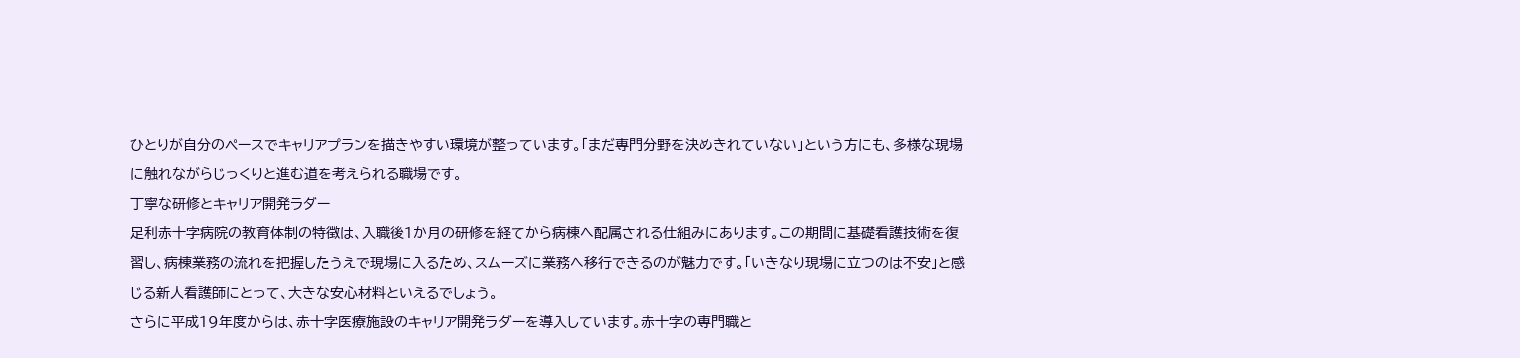ひとりが自分のペースでキャリアプランを描きやすい環境が整っています。「まだ専門分野を決めきれていない」という方にも、多様な現場に触れながらじっくりと進む道を考えられる職場です。
丁寧な研修とキャリア開発ラダー
足利赤十字病院の教育体制の特徴は、入職後1か月の研修を経てから病棟へ配属される仕組みにあります。この期間に基礎看護技術を復習し、病棟業務の流れを把握したうえで現場に入るため、スムーズに業務へ移行できるのが魅力です。「いきなり現場に立つのは不安」と感じる新人看護師にとって、大きな安心材料といえるでしょう。
さらに平成19年度からは、赤十字医療施設のキャリア開発ラダーを導入しています。赤十字の専門職と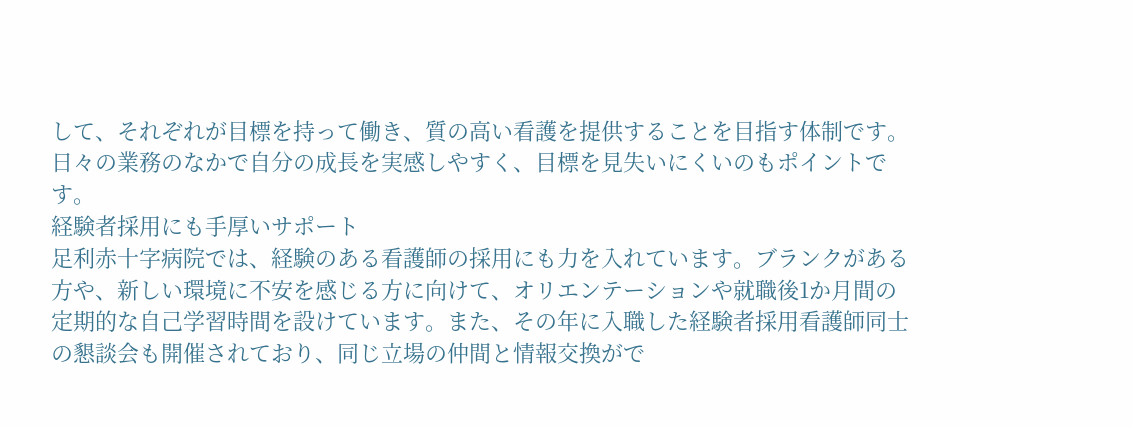して、それぞれが目標を持って働き、質の高い看護を提供することを目指す体制です。日々の業務のなかで自分の成長を実感しやすく、目標を見失いにくいのもポイントです。
経験者採用にも手厚いサポート
足利赤十字病院では、経験のある看護師の採用にも力を入れています。ブランクがある方や、新しい環境に不安を感じる方に向けて、オリエンテーションや就職後1か月間の定期的な自己学習時間を設けています。また、その年に入職した経験者採用看護師同士の懇談会も開催されており、同じ立場の仲間と情報交換がで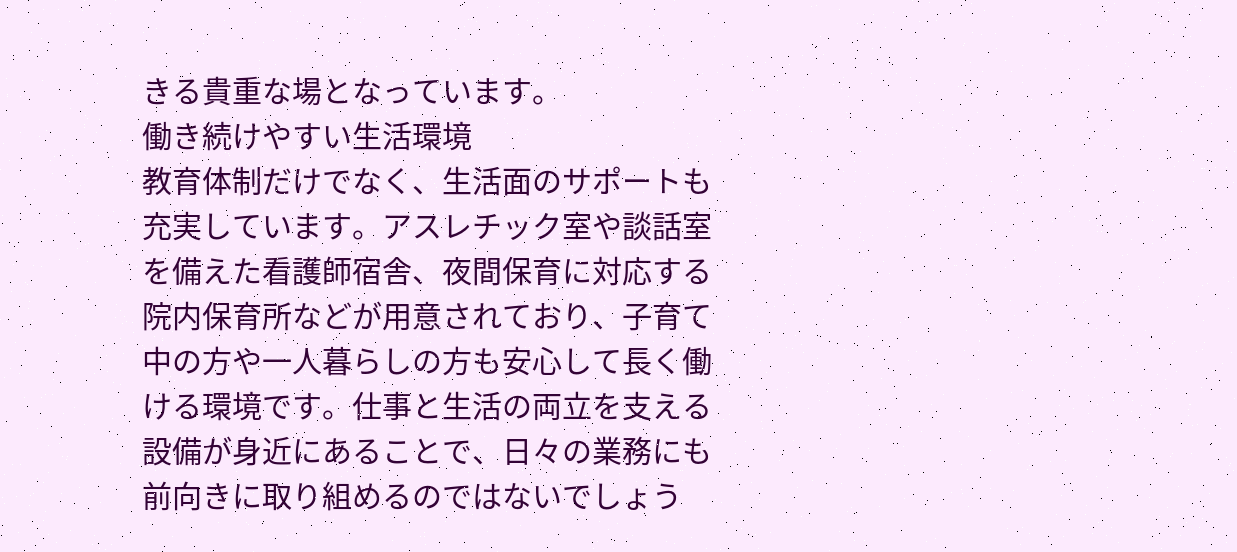きる貴重な場となっています。
働き続けやすい生活環境
教育体制だけでなく、生活面のサポートも充実しています。アスレチック室や談話室を備えた看護師宿舎、夜間保育に対応する院内保育所などが用意されており、子育て中の方や一人暮らしの方も安心して長く働ける環境です。仕事と生活の両立を支える設備が身近にあることで、日々の業務にも前向きに取り組めるのではないでしょう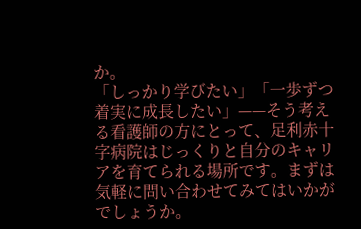か。
「しっかり学びたい」「一歩ずつ着実に成長したい」——そう考える看護師の方にとって、足利赤十字病院はじっくりと自分のキャリアを育てられる場所です。まずは気軽に問い合わせてみてはいかがでしょうか。